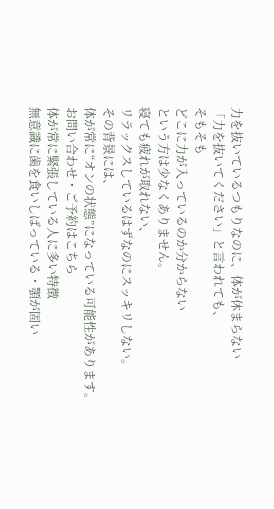力を抜いているつもりなのに、体が休まらない
「力を抜いてください」と言われても、
そもそも
どこに力が入っているのか分からない
という方は少なくありません。
寝ても疲れが取れない、
リラックスしているはずなのにスッキリしない。
その背景には、
体が常に“オンの状態”になっている可能性があります。
お問い合わせ・ご予約はこちら
体が常に緊張している人に多い特徴
無意識に歯を食いしばっている・顎が固い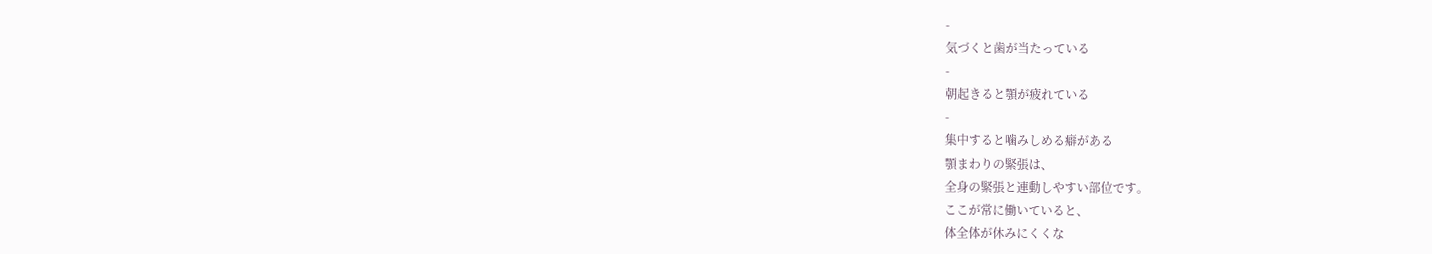-
気づくと歯が当たっている
-
朝起きると顎が疲れている
-
集中すると噛みしめる癖がある
顎まわりの緊張は、
全身の緊張と連動しやすい部位です。
ここが常に働いていると、
体全体が休みにくくな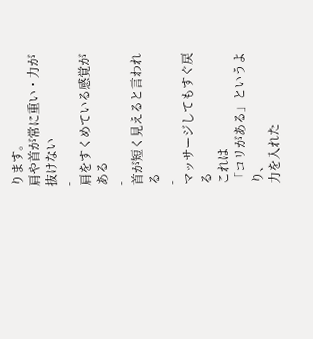ります。
肩や首が常に重い・力が抜けない
-
肩をすくめている感覚がある
-
首が短く見えると言われる
-
マッサージしてもすぐ戻る
これは
「コリがある」というより、
力を入れた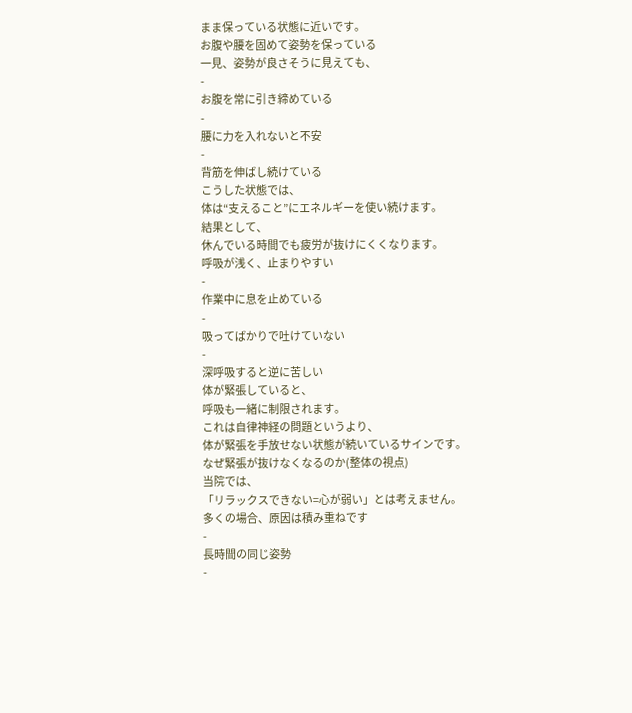まま保っている状態に近いです。
お腹や腰を固めて姿勢を保っている
一見、姿勢が良さそうに見えても、
-
お腹を常に引き締めている
-
腰に力を入れないと不安
-
背筋を伸ばし続けている
こうした状態では、
体は“支えること”にエネルギーを使い続けます。
結果として、
休んでいる時間でも疲労が抜けにくくなります。
呼吸が浅く、止まりやすい
-
作業中に息を止めている
-
吸ってばかりで吐けていない
-
深呼吸すると逆に苦しい
体が緊張していると、
呼吸も一緒に制限されます。
これは自律神経の問題というより、
体が緊張を手放せない状態が続いているサインです。
なぜ緊張が抜けなくなるのか(整体の視点)
当院では、
「リラックスできない=心が弱い」とは考えません。
多くの場合、原因は積み重ねです
-
長時間の同じ姿勢
-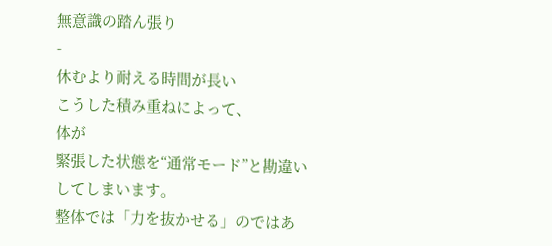無意識の踏ん張り
-
休むより耐える時間が長い
こうした積み重ねによって、
体が
緊張した状態を“通常モード”と勘違い
してしまいます。
整体では「力を抜かせる」のではあ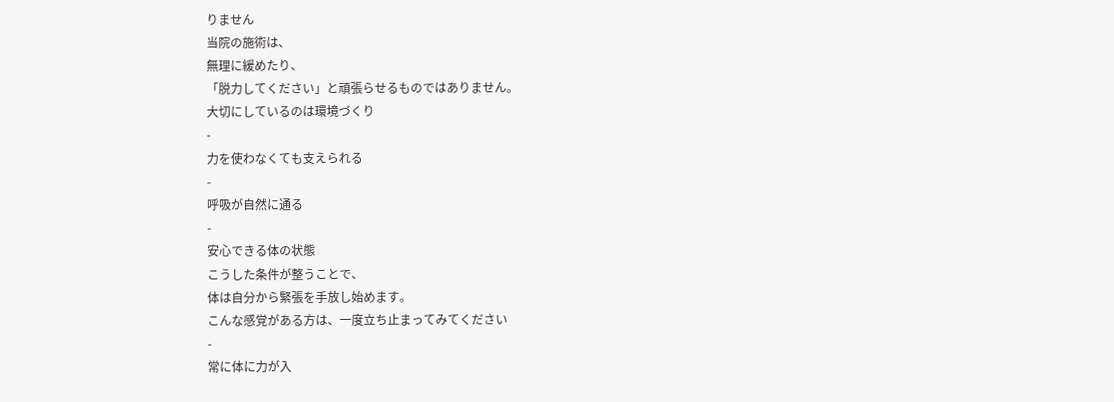りません
当院の施術は、
無理に緩めたり、
「脱力してください」と頑張らせるものではありません。
大切にしているのは環境づくり
-
力を使わなくても支えられる
-
呼吸が自然に通る
-
安心できる体の状態
こうした条件が整うことで、
体は自分から緊張を手放し始めます。
こんな感覚がある方は、一度立ち止まってみてください
-
常に体に力が入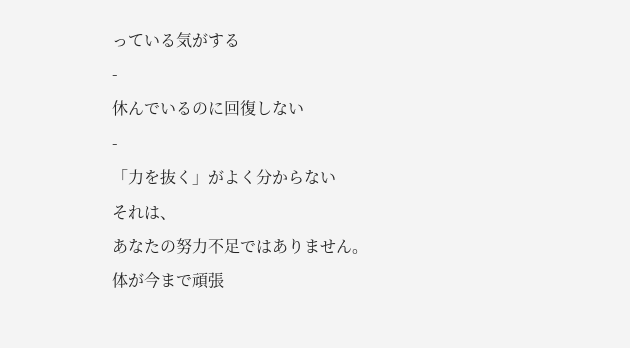っている気がする
-
休んでいるのに回復しない
-
「力を抜く」がよく分からない
それは、
あなたの努力不足ではありません。
体が今まで頑張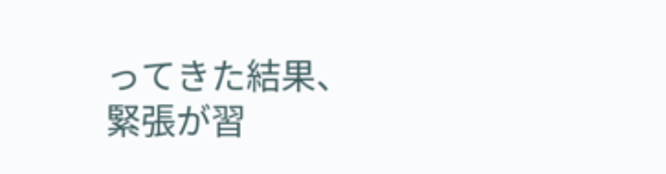ってきた結果、
緊張が習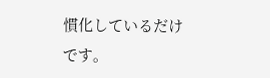慣化しているだけです。